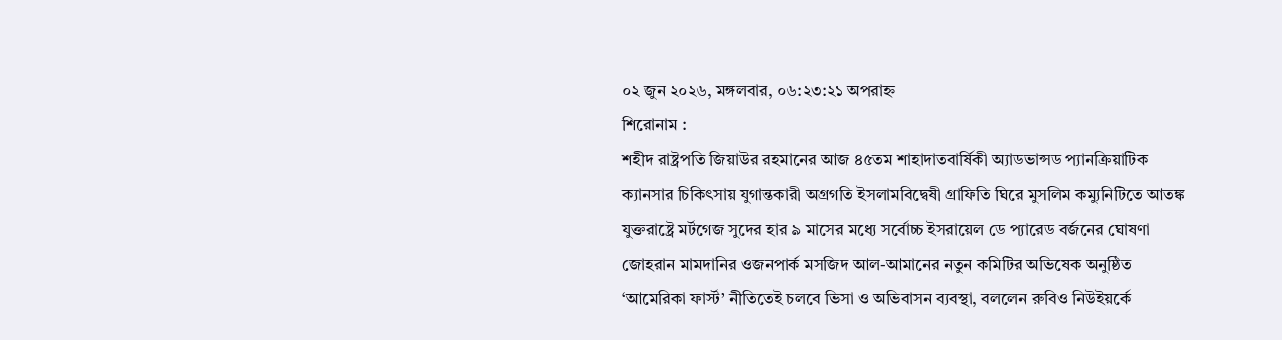০২ জুন ২০২৬, মঙ্গলবার, ০৬:২৩:২১ অপরাহ্ন
শিরোনাম :
শহীদ রাষ্ট্রপতি জিয়াউর রহমানের আজ ৪৫তম শাহাদাতবার্ষিকী অ্যাডভান্সড প্যানক্রিয়াটিক ক্যানসার চিকিৎসায় যুগান্তকারী অগ্রগতি ইসলামবিদ্বেষী গ্রাফিতি ঘিরে মুসলিম কম্যুনিটিতে আতঙ্ক যুক্তরাষ্ট্রে মর্টগেজ সুদের হার ৯ মাসের মধ্যে সর্বোচ্চ ইসরায়েল ডে প্যারেড বর্জনের ঘোষণা জোহরান মামদানির ওজনপার্ক মসজিদ আল-আমানের নতুন কমিটির অভিষেক অনুষ্ঠিত ‘আমেরিকা ফার্স্ট’ নীতিতেই চলবে ভিসা ও অভিবাসন ব্যবস্থা, বললেন রুবিও নিউইয়র্কে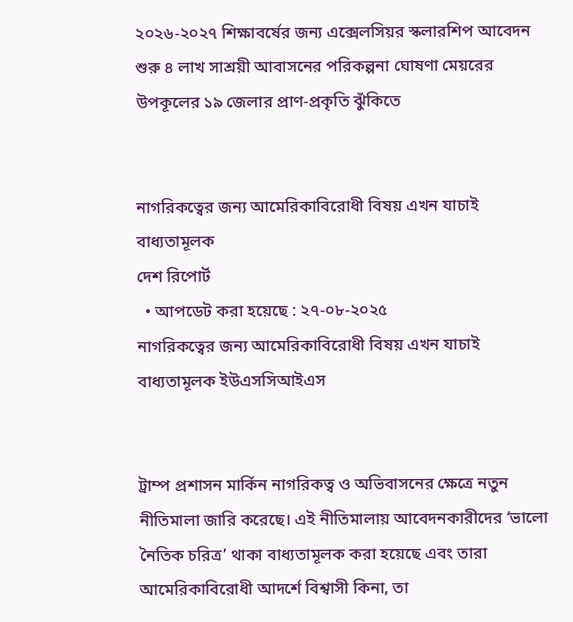২০২৬-২০২৭ শিক্ষাবর্ষের জন্য এক্সেলসিয়র স্কলারশিপ আবেদন শুরু ৪ লাখ সাশ্রয়ী আবাসনের পরিকল্পনা ঘোষণা মেয়রের উপকূলের ১৯ জেলার প্রাণ-প্রকৃতি ঝুঁকিতে


নাগরিকত্বের জন্য আমেরিকাবিরোধী বিষয় এখন যাচাই বাধ্যতামূলক
দেশ রিপোর্ট
  • আপডেট করা হয়েছে : ২৭-০৮-২০২৫
নাগরিকত্বের জন্য আমেরিকাবিরোধী বিষয় এখন যাচাই বাধ্যতামূলক ইউএসসিআইএস


ট্রাম্প প্রশাসন মার্কিন নাগরিকত্ব ও অভিবাসনের ক্ষেত্রে নতুন নীতিমালা জারি করেছে। এই নীতিমালায় আবেদনকারীদের ‘ভালো নৈতিক চরিত্র’ থাকা বাধ্যতামূলক করা হয়েছে এবং তারা আমেরিকাবিরোধী আদর্শে বিশ্বাসী কিনা, তা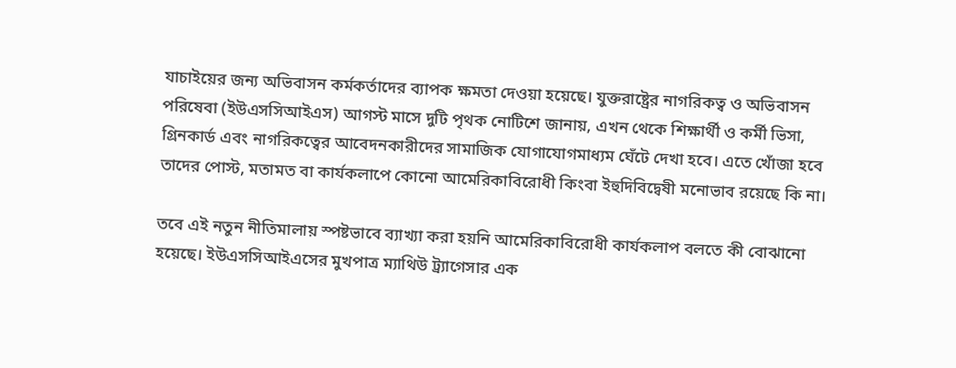যাচাইয়ের জন্য অভিবাসন কর্মকর্তাদের ব্যাপক ক্ষমতা দেওয়া হয়েছে। যুক্তরাষ্ট্রের নাগরিকত্ব ও অভিবাসন পরিষেবা (ইউএসসিআইএস) আগস্ট মাসে দুটি পৃথক নোটিশে জানায়, এখন থেকে শিক্ষার্থী ও কর্মী ভিসা, গ্রিনকার্ড এবং নাগরিকত্বের আবেদনকারীদের সামাজিক যোগাযোগমাধ্যম ঘেঁটে দেখা হবে। এতে খোঁজা হবে তাদের পোস্ট, মতামত বা কার্যকলাপে কোনো আমেরিকাবিরোধী কিংবা ইহুদিবিদ্বেষী মনোভাব রয়েছে কি না।

তবে এই নতুন নীতিমালায় স্পষ্টভাবে ব্যাখ্যা করা হয়নি আমেরিকাবিরোধী কার্যকলাপ বলতে কী বোঝানো হয়েছে। ইউএসসিআইএসের মুখপাত্র ম্যাথিউ ট্র্যাগেসার এক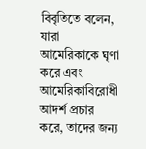বিবৃতিতে বলেন, যারা আমেরিকাকে ঘৃণা করে এবং আমেরিকাবিরোধী আদর্শ প্রচার করে, তাদের জন্য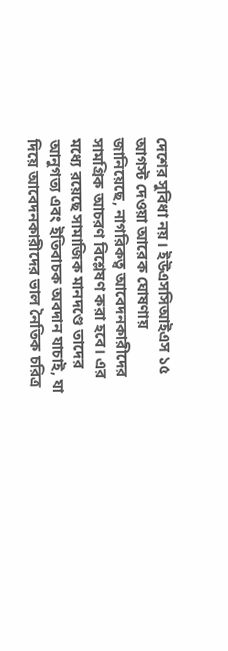দেশের সুবিধা নয়। ইউএসসিআইএস ১৫ আগস্ট দেওয়া আরেক ঘোষণায় জানিয়েছে, নাগরিকত্ব আবেদনকারীদের সামগ্রিক আচরণ বিশ্লেষণ করা হবে। এর মধ্যে রয়েছে সামাজিক মানদণ্ডে তাদের আনুগত্য এবং ইতিবাচক অবদান যাচাই, যা দিয়ে আবেদনকারীদের ভাল নৈতিক চরিত্র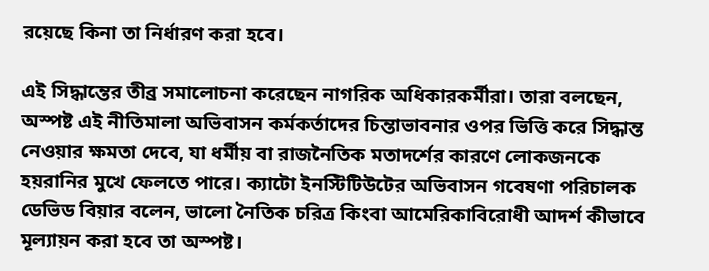রয়েছে কিনা তা নির্ধারণ করা হবে।

এই সিদ্ধান্তের তীব্র সমালোচনা করেছেন নাগরিক অধিকারকর্মীরা। তারা বলছেন, অস্পষ্ট এই নীতিমালা অভিবাসন কর্মকর্তাদের চিন্তাভাবনার ওপর ভিত্তি করে সিদ্ধান্ত নেওয়ার ক্ষমতা দেবে, যা ধর্মীয় বা রাজনৈতিক মতাদর্শের কারণে লোকজনকে হয়রানির মুখে ফেলতে পারে। ক্যাটো ইনস্টিটিউটের অভিবাসন গবেষণা পরিচালক ডেভিড বিয়ার বলেন, ভালো নৈতিক চরিত্র কিংবা আমেরিকাবিরোধী আদর্শ কীভাবে মূল্যায়ন করা হবে তা অস্পষ্ট।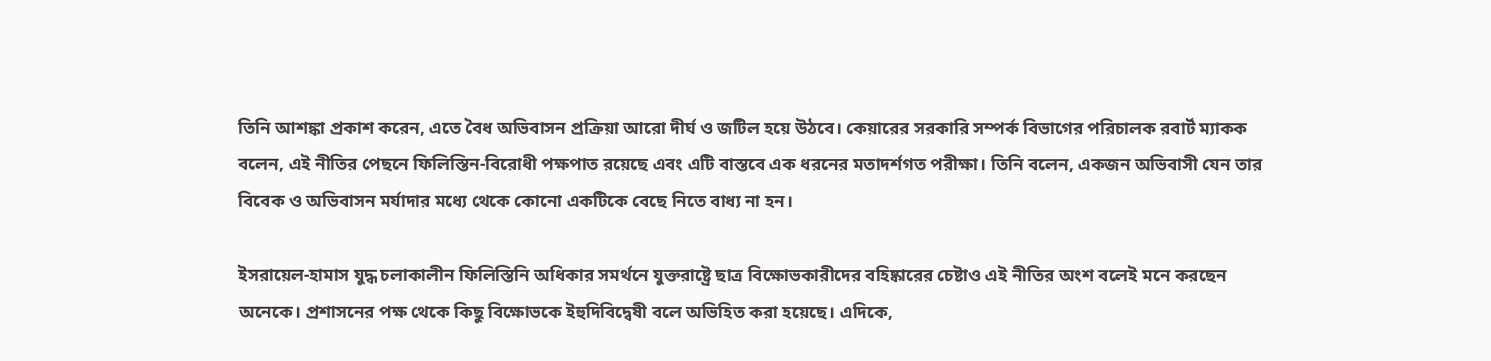তিনি আশঙ্কা প্রকাশ করেন, এতে বৈধ অভিবাসন প্রক্রিয়া আরো দীর্ঘ ও জটিল হয়ে উঠবে। কেয়ারের সরকারি সম্পর্ক বিভাগের পরিচালক রবার্ট ম্যাকক বলেন, এই নীতির পেছনে ফিলিস্তিন-বিরোধী পক্ষপাত রয়েছে এবং এটি বাস্তবে এক ধরনের মতাদর্শগত পরীক্ষা। তিনি বলেন, একজন অভিবাসী যেন তার বিবেক ও অভিবাসন মর্যাদার মধ্যে থেকে কোনো একটিকে বেছে নিতে বাধ্য না হন।

ইসরায়েল-হামাস যুদ্ধ চলাকালীন ফিলিস্তিনি অধিকার সমর্থনে যুক্তরাষ্ট্রে ছাত্র বিক্ষোভকারীদের বহিষ্কারের চেষ্টাও এই নীতির অংশ বলেই মনে করছেন অনেকে। প্রশাসনের পক্ষ থেকে কিছু বিক্ষোভকে ইহুদিবিদ্বেষী বলে অভিহিত করা হয়েছে। এদিকে,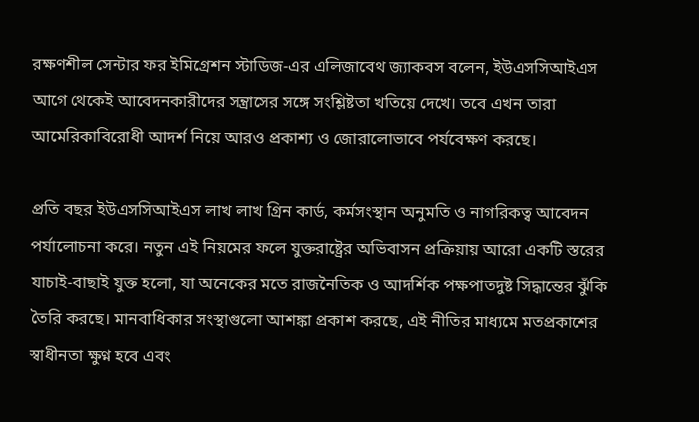রক্ষণশীল সেন্টার ফর ইমিগ্রেশন স্টাডিজ-এর এলিজাবেথ জ্যাকবস বলেন, ইউএসসিআইএস আগে থেকেই আবেদনকারীদের সন্ত্রাসের সঙ্গে সংশ্লিষ্টতা খতিয়ে দেখে। তবে এখন তারা আমেরিকাবিরোধী আদর্শ নিয়ে আরও প্রকাশ্য ও জোরালোভাবে পর্যবেক্ষণ করছে।

প্রতি বছর ইউএসসিআইএস লাখ লাখ গ্রিন কার্ড, কর্মসংস্থান অনুমতি ও নাগরিকত্ব আবেদন পর্যালোচনা করে। নতুন এই নিয়মের ফলে যুক্তরাষ্ট্রের অভিবাসন প্রক্রিয়ায় আরো একটি স্তরের যাচাই-বাছাই যুক্ত হলো, যা অনেকের মতে রাজনৈতিক ও আদর্শিক পক্ষপাতদুষ্ট সিদ্ধান্তের ঝুঁকি তৈরি করছে। মানবাধিকার সংস্থাগুলো আশঙ্কা প্রকাশ করছে, এই নীতির মাধ্যমে মতপ্রকাশের স্বাধীনতা ক্ষুণ্ন হবে এবং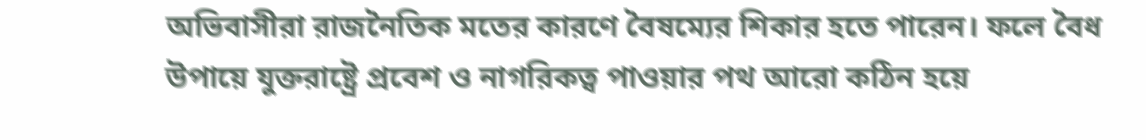অভিবাসীরা রাজনৈতিক মতের কারণে বৈষম্যের শিকার হতে পারেন। ফলে বৈধ উপায়ে যুক্তরাষ্ট্রে প্রবেশ ও নাগরিকত্ব পাওয়ার পথ আরো কঠিন হয়ে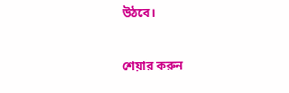উঠবে।

শেয়ার করুন